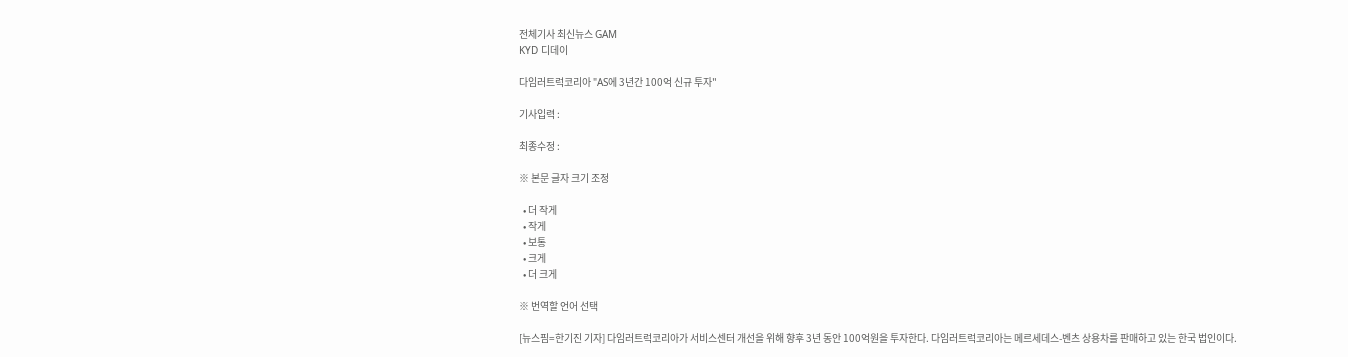전체기사 최신뉴스 GAM
KYD 디데이

다임러트럭코리아 "AS에 3년간 100억 신규 투자"

기사입력 :

최종수정 :

※ 본문 글자 크기 조정

  • 더 작게
  • 작게
  • 보통
  • 크게
  • 더 크게

※ 번역할 언어 선택

[뉴스핌=한기진 기자] 다임러트럭코리아가 서비스센터 개선을 위해 향후 3년 동안 100억원을 투자한다. 다임러트럭코리아는 메르세데스-벤츠 상용차를 판매하고 있는 한국 법인이다.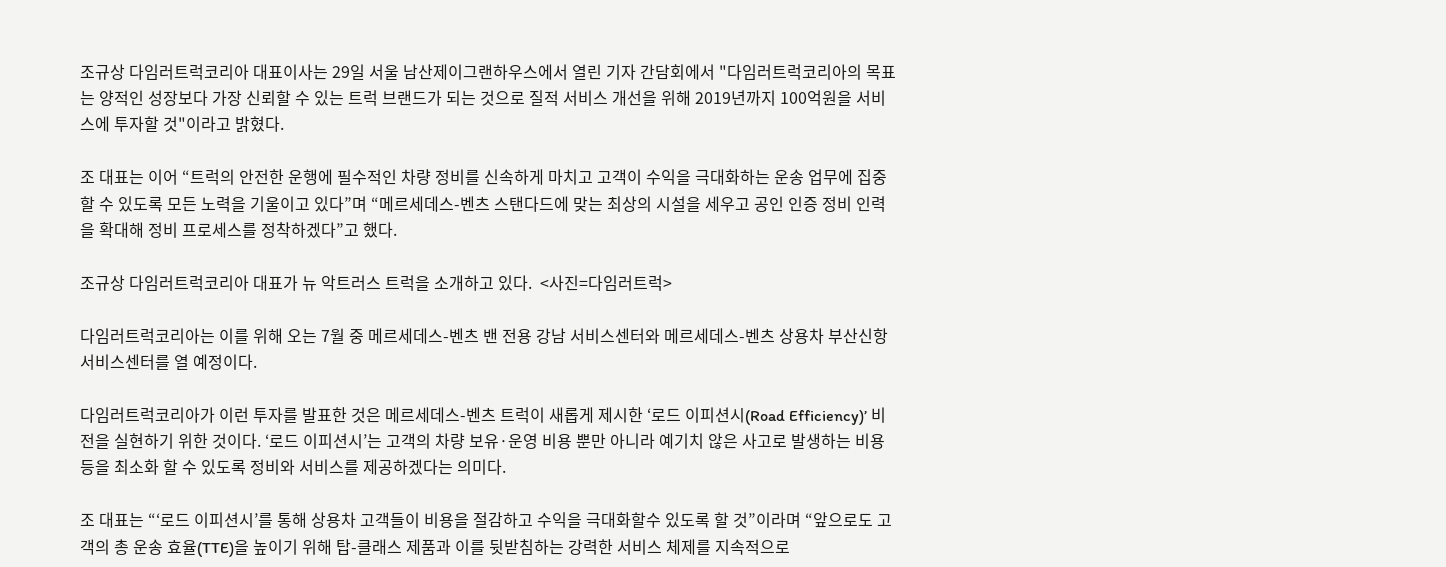조규상 다임러트럭코리아 대표이사는 29일 서울 남산제이그랜하우스에서 열린 기자 간담회에서 "다임러트럭코리아의 목표는 양적인 성장보다 가장 신뢰할 수 있는 트럭 브랜드가 되는 것으로 질적 서비스 개선을 위해 2019년까지 100억원을 서비스에 투자할 것"이라고 밝혔다.

조 대표는 이어 “트럭의 안전한 운행에 필수적인 차량 정비를 신속하게 마치고 고객이 수익을 극대화하는 운송 업무에 집중할 수 있도록 모든 노력을 기울이고 있다”며 “메르세데스-벤츠 스탠다드에 맞는 최상의 시설을 세우고 공인 인증 정비 인력을 확대해 정비 프로세스를 정착하겠다”고 했다.

조규상 다임러트럭코리아 대표가 뉴 악트러스 트럭을 소개하고 있다.  <사진=다임러트럭>

다임러트럭코리아는 이를 위해 오는 7월 중 메르세데스-벤츠 밴 전용 강남 서비스센터와 메르세데스-벤츠 상용차 부산신항 서비스센터를 열 예정이다.

다임러트럭코리아가 이런 투자를 발표한 것은 메르세데스-벤츠 트럭이 새롭게 제시한 ‘로드 이피션시(Road Efficiency)’ 비전을 실현하기 위한 것이다. ‘로드 이피션시’는 고객의 차량 보유·운영 비용 뿐만 아니라 예기치 않은 사고로 발생하는 비용 등을 최소화 할 수 있도록 정비와 서비스를 제공하겠다는 의미다.

조 대표는 “‘로드 이피션시’를 통해 상용차 고객들이 비용을 절감하고 수익을 극대화할수 있도록 할 것”이라며 “앞으로도 고객의 총 운송 효율(TTE)을 높이기 위해 탑-클래스 제품과 이를 뒷받침하는 강력한 서비스 체제를 지속적으로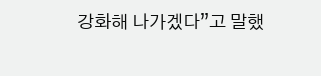강화해 나가겠다”고 말했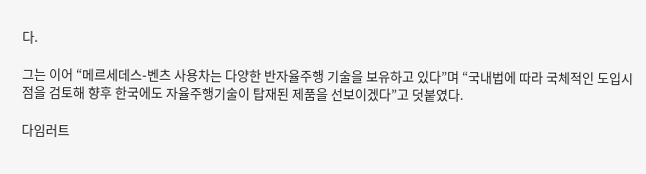다.

그는 이어 “메르세데스-벤츠 사용차는 다양한 반자율주행 기술을 보유하고 있다”며 “국내법에 따라 국체적인 도입시점을 검토해 향후 한국에도 자율주행기술이 탑재된 제품을 선보이겠다”고 덧붙였다.

다임러트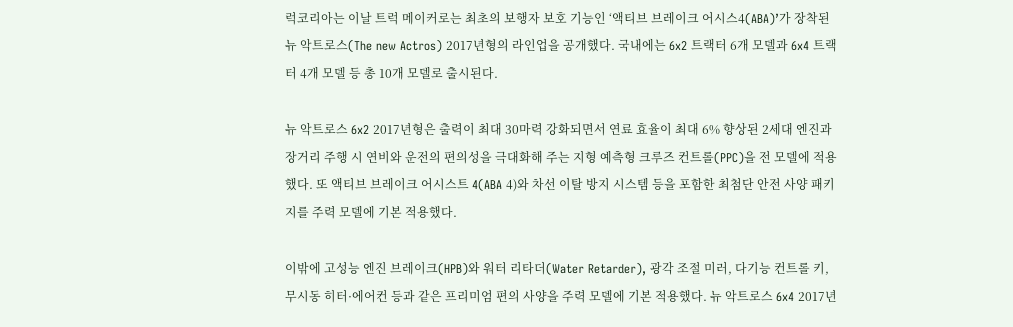럭코리아는 이날 트럭 메이커로는 최초의 보행자 보호 기능인 ‘액티브 브레이크 어시스4(ABA)’가 장착된 뉴 악트로스(The new Actros) 2017년형의 라인업을 공개했다. 국내에는 6x2 트랙터 6개 모델과 6x4 트랙터 4개 모델 등 총 10개 모델로 출시된다.

뉴 악트로스 6x2 2017년형은 출력이 최대 30마력 강화되면서 연료 효율이 최대 6% 향상된 2세대 엔진과 장거리 주행 시 연비와 운전의 편의성을 극대화해 주는 지형 예측형 크루즈 컨트롤(PPC)을 전 모델에 적용했다. 또 액티브 브레이크 어시스트 4(ABA 4)와 차선 이탈 방지 시스템 등을 포함한 최첨단 안전 사양 패키지를 주력 모델에 기본 적용했다.

이밖에 고성능 엔진 브레이크(HPB)와 워터 리타더(Water Retarder), 광각 조절 미러, 다기능 컨트롤 키, 무시동 히터·에어컨 등과 같은 프리미엄 편의 사양을 주력 모델에 기본 적용했다. 뉴 악트로스 6x4 2017년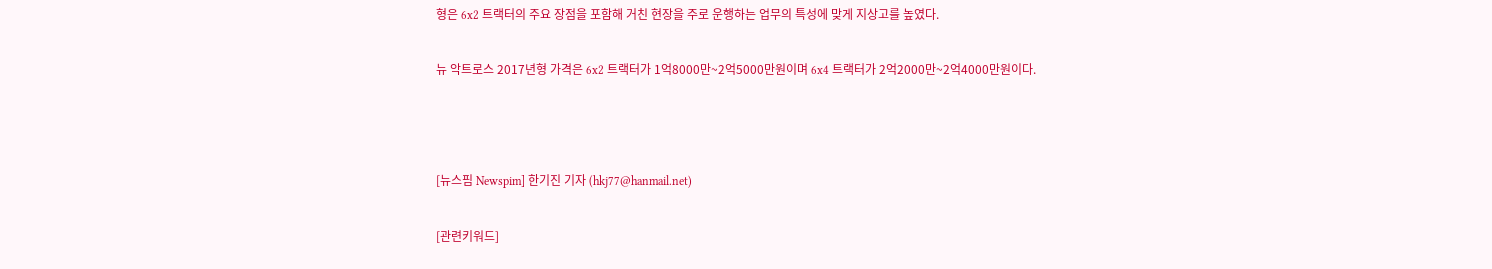형은 6x2 트랙터의 주요 장점을 포함해 거친 현장을 주로 운행하는 업무의 특성에 맞게 지상고를 높였다.

뉴 악트로스 2017년형 가격은 6x2 트랙터가 1억8000만~2억5000만원이며 6x4 트랙터가 2억2000만~2억4000만원이다.



[뉴스핌 Newspim] 한기진 기자 (hkj77@hanmail.net)

[관련키워드]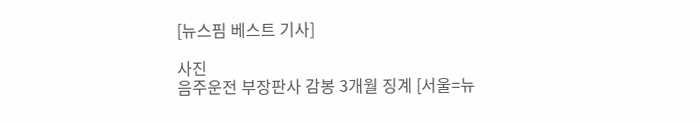[뉴스핌 베스트 기사]

사진
음주운전 부장판사 감봉 3개월 징계 [서울=뉴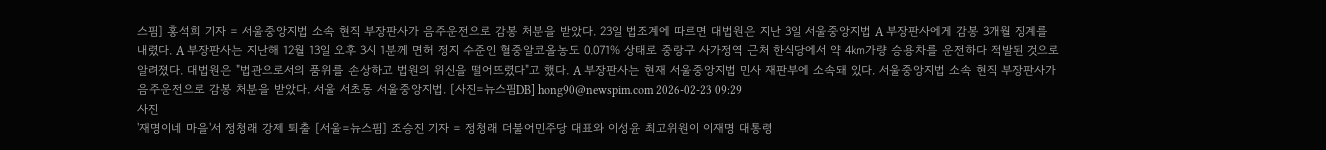스핌] 홍석희 기자 = 서울중앙지법 소속 현직 부장판사가 음주운전으로 감봉 처분을 받았다. 23일 법조계에 따르면 대법원은 지난 3일 서울중앙지법 A 부장판사에게 감봉 3개월 징계를 내렸다. A 부장판사는 지난해 12월 13일 오후 3시 1분께 면허 정지 수준인 혈중알코올농도 0.071% 상태로 중랑구 사가정역 근처 한식당에서 약 4㎞가량 승용차를 운전하다 적발된 것으로 알려졌다. 대법원은 "법관으로서의 품위를 손상하고 법원의 위신을 떨어뜨렸다"고 했다. A 부장판사는 현재 서울중앙지법 민사 재판부에 소속돼 있다. 서울중앙지법 소속 현직 부장판사가 음주운전으로 감봉 처분을 받았다. 서울 서초동 서울중앙지법. [사진=뉴스핌DB] hong90@newspim.com 2026-02-23 09:29
사진
'재명이네 마을'서 정청래 강제 퇴출 [서울=뉴스핌] 조승진 기자 = 정청래 더불어민주당 대표와 이성윤 최고위원이 이재명 대통령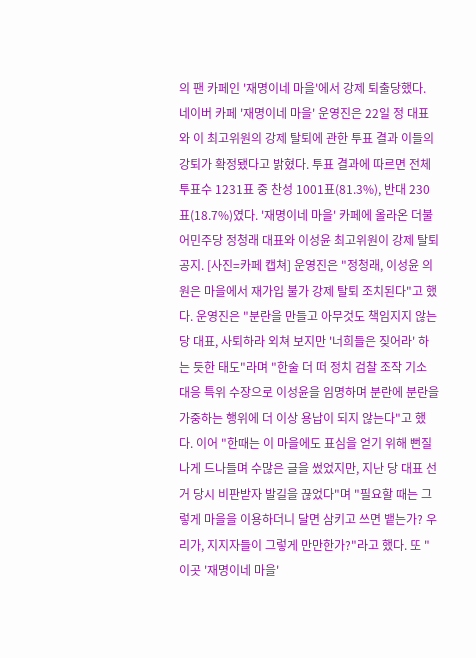의 팬 카페인 '재명이네 마을'에서 강제 퇴출당했다. 네이버 카페 '재명이네 마을' 운영진은 22일 정 대표와 이 최고위원의 강제 탈퇴에 관한 투표 결과 이들의 강퇴가 확정됐다고 밝혔다. 투표 결과에 따르면 전체 투표수 1231표 중 찬성 1001표(81.3%), 반대 230표(18.7%)였다. '재명이네 마을' 카페에 올라온 더불어민주당 정청래 대표와 이성윤 최고위원이 강제 탈퇴 공지. [사진=카페 캡쳐] 운영진은 "정청래, 이성윤 의원은 마을에서 재가입 불가 강제 탈퇴 조치된다"고 했다. 운영진은 "분란을 만들고 아무것도 책임지지 않는 당 대표, 사퇴하라 외쳐 보지만 '너희들은 짖어라' 하는 듯한 태도"라며 "한술 더 떠 정치 검찰 조작 기소 대응 특위 수장으로 이성윤을 임명하며 분란에 분란을 가중하는 행위에 더 이상 용납이 되지 않는다"고 했다. 이어 "한때는 이 마을에도 표심을 얻기 위해 뻔질나게 드나들며 수많은 글을 썼었지만, 지난 당 대표 선거 당시 비판받자 발길을 끊었다"며 "필요할 때는 그렇게 마을을 이용하더니 달면 삼키고 쓰면 뱉는가? 우리가, 지지자들이 그렇게 만만한가?"라고 했다. 또 "이곳 '재명이네 마을'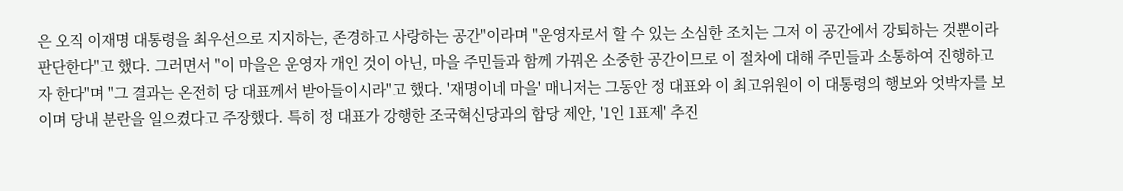은 오직 이재명 대통령을 최우선으로 지지하는, 존경하고 사랑하는 공간"이라며 "운영자로서 할 수 있는 소심한 조치는 그저 이 공간에서 강퇴하는 것뿐이라 판단한다"고 했다. 그러면서 "이 마을은 운영자 개인 것이 아닌, 마을 주민들과 함께 가꿔온 소중한 공간이므로 이 절차에 대해 주민들과 소통하여 진행하고자 한다"며 "그 결과는 온전히 당 대표께서 받아들이시라"고 했다. '재명이네 마을' 매니저는 그동안 정 대표와 이 최고위원이 이 대통령의 행보와 엇박자를 보이며 당내 분란을 일으켰다고 주장했다. 특히 정 대표가 강행한 조국혁신당과의 합당 제안, '1인 1표제' 추진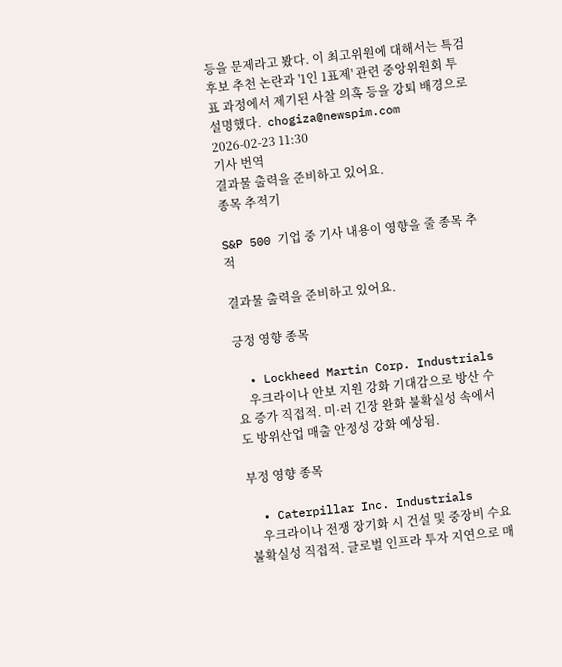등을 문제라고 봤다. 이 최고위원에 대해서는 특검 후보 추천 논란과 '1인 1표제' 관련 중앙위원회 투표 과정에서 제기된 사찰 의혹 등을 강퇴 배경으로 설명했다.  chogiza@newspim.com 2026-02-23 11:30
기사 번역
결과물 출력을 준비하고 있어요.
종목 추적기

S&P 500 기업 중 기사 내용이 영향을 줄 종목 추적

결과물 출력을 준비하고 있어요.

긍정 영향 종목

  • Lockheed Martin Corp. Industrials
    우크라이나 안보 지원 강화 기대감으로 방산 수요 증가 직접적. 미·러 긴장 완화 불확실성 속에서도 방위산업 매출 안정성 강화 예상됨.

부정 영향 종목

  • Caterpillar Inc. Industrials
    우크라이나 전쟁 장기화 시 건설 및 중장비 수요 불확실성 직접적. 글로벌 인프라 투자 지연으로 매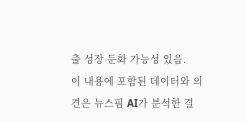출 성장 둔화 가능성 있음.
이 내용에 포함된 데이터와 의견은 뉴스핌 AI가 분석한 결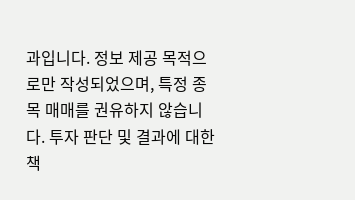과입니다. 정보 제공 목적으로만 작성되었으며, 특정 종목 매매를 권유하지 않습니다. 투자 판단 및 결과에 대한 책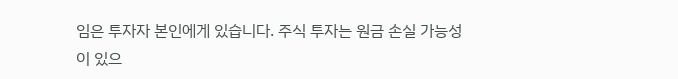임은 투자자 본인에게 있습니다. 주식 투자는 원금 손실 가능성이 있으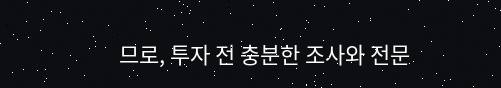므로, 투자 전 충분한 조사와 전문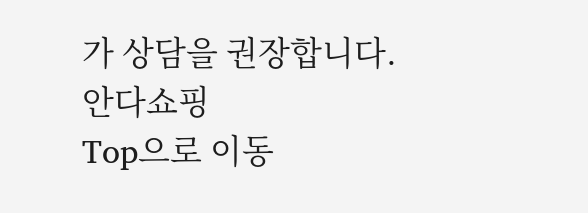가 상담을 권장합니다.
안다쇼핑
Top으로 이동